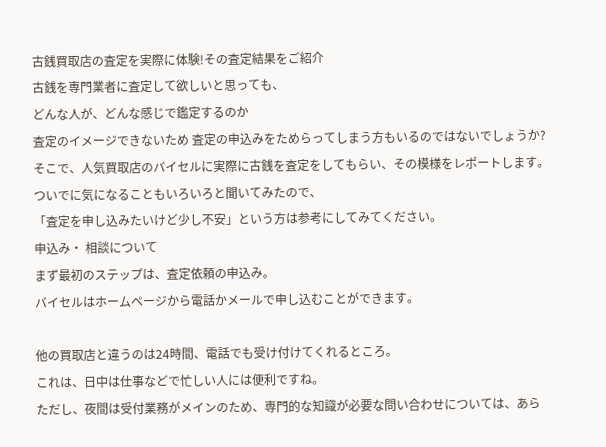古銭買取店の査定を実際に体験!その査定結果をご紹介
古銭を専門業者に査定して欲しいと思っても、
どんな人が、どんな感じで鑑定するのか
査定のイメージできないため 査定の申込みをためらってしまう方もいるのではないでしょうか?
そこで、人気買取店のバイセルに実際に古銭を査定をしてもらい、その模様をレポートします。
ついでに気になることもいろいろと聞いてみたので、
「査定を申し込みたいけど少し不安」という方は参考にしてみてください。
申込み・ 相談について
まず最初のステップは、査定依頼の申込み。
バイセルはホームページから電話かメールで申し込むことができます。

他の買取店と違うのは24時間、電話でも受け付けてくれるところ。
これは、日中は仕事などで忙しい人には便利ですね。
ただし、夜間は受付業務がメインのため、専門的な知識が必要な問い合わせについては、あら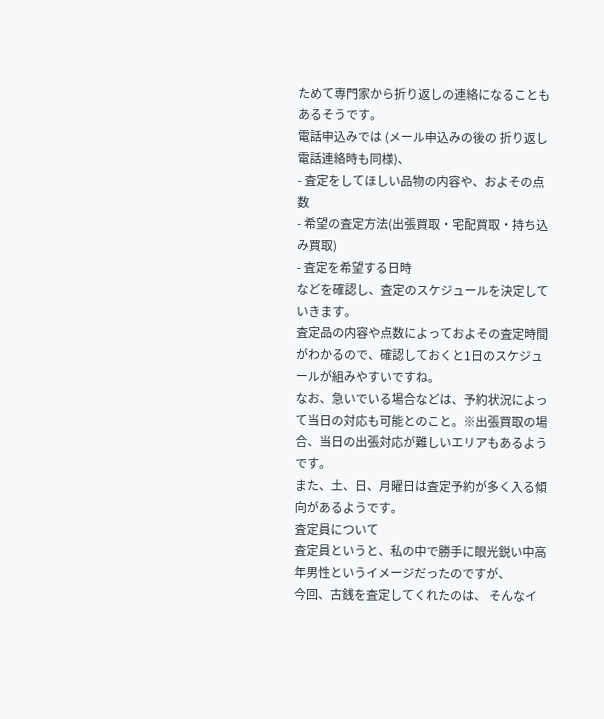ためて専門家から折り返しの連絡になることもあるそうです。
電話申込みでは (メール申込みの後の 折り返し電話連絡時も同様)、
- 査定をしてほしい品物の内容や、およその点数
- 希望の査定方法(出張買取・宅配買取・持ち込み買取)
- 査定を希望する日時
などを確認し、査定のスケジュールを決定していきます。
査定品の内容や点数によっておよその査定時間がわかるので、確認しておくと1日のスケジュールが組みやすいですね。
なお、急いでいる場合などは、予約状況によって当日の対応も可能とのこと。※出張買取の場合、当日の出張対応が難しいエリアもあるようです。
また、土、日、月曜日は査定予約が多く入る傾向があるようです。
査定員について
査定員というと、私の中で勝手に眼光鋭い中高年男性というイメージだったのですが、
今回、古銭を査定してくれたのは、 そんなイ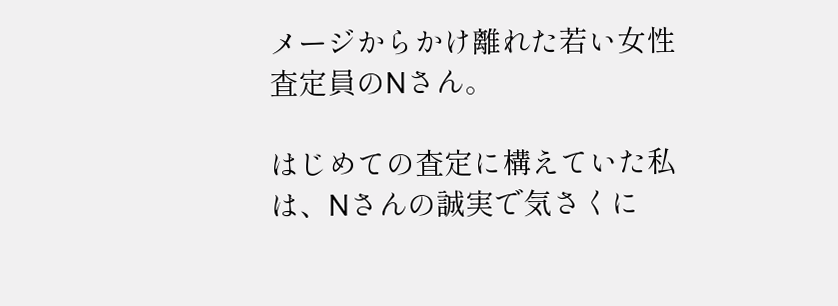メージからかけ離れた若い女性査定員のNさん。

はじめての査定に構えていた私は、Nさんの誠実で気さくに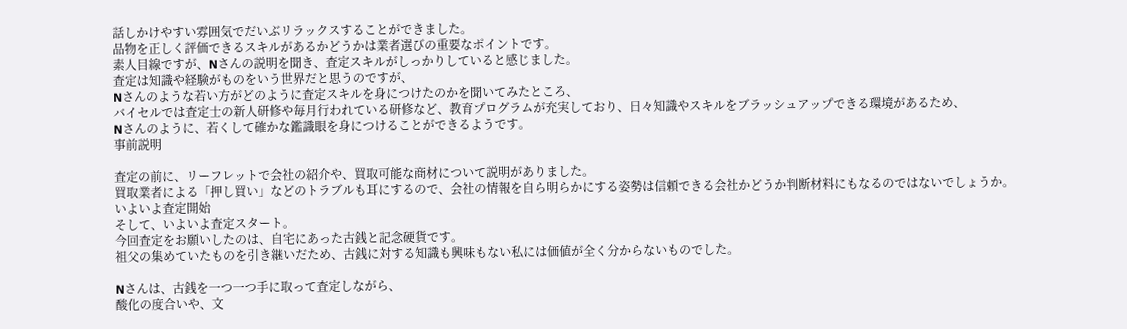話しかけやすい雰囲気でだいぶリラックスすることができました。
品物を正しく評価できるスキルがあるかどうかは業者選びの重要なポイントです。
素人目線ですが、Nさんの説明を聞き、査定スキルがしっかりしていると感じました。
査定は知識や経験がものをいう世界だと思うのですが、
Nさんのような若い方がどのように査定スキルを身につけたのかを聞いてみたところ、
バイセルでは査定士の新人研修や毎月行われている研修など、教育プログラムが充実しており、日々知識やスキルをブラッシュアップできる環境があるため、
Nさんのように、若くして確かな鑑識眼を身につけることができるようです。
事前説明

査定の前に、リーフレットで会社の紹介や、買取可能な商材について説明がありました。
買取業者による「押し買い」などのトラブルも耳にするので、会社の情報を自ら明らかにする姿勢は信頼できる会社かどうか判断材料にもなるのではないでしょうか。
いよいよ査定開始
そして、いよいよ査定スタート。
今回査定をお願いしたのは、自宅にあった古銭と記念硬貨です。
祖父の集めていたものを引き継いだため、古銭に対する知識も興味もない私には価値が全く分からないものでした。

Nさんは、古銭を一つ一つ手に取って査定しながら、
酸化の度合いや、文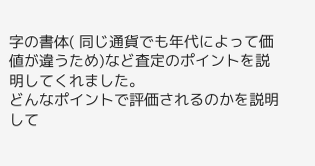字の書体( 同じ通貨でも年代によって価値が違うため)など査定のポイントを説明してくれました。
どんなポイントで評価されるのかを説明して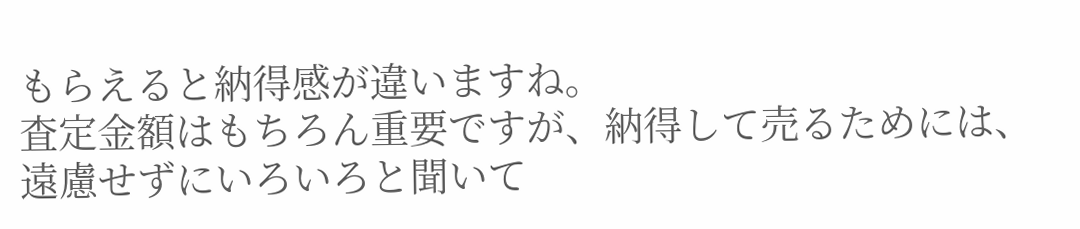もらえると納得感が違いますね。
査定金額はもちろん重要ですが、納得して売るためには、遠慮せずにいろいろと聞いて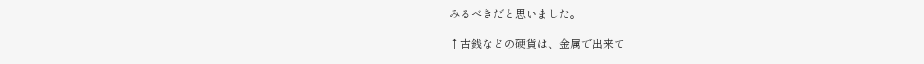みるべきだと思いました。

↑古銭などの硬貨は、金属で出来て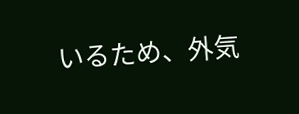いるため、外気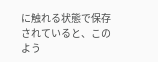に触れる状態で保存されていると、このよう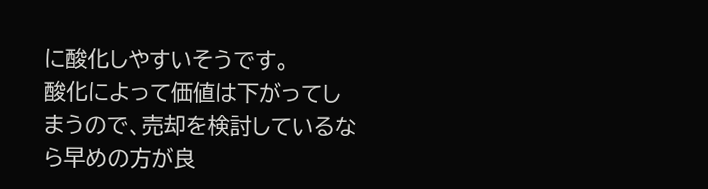に酸化しやすいそうです。
酸化によって価値は下がってしまうので、売却を検討しているなら早めの方が良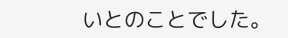いとのことでした。